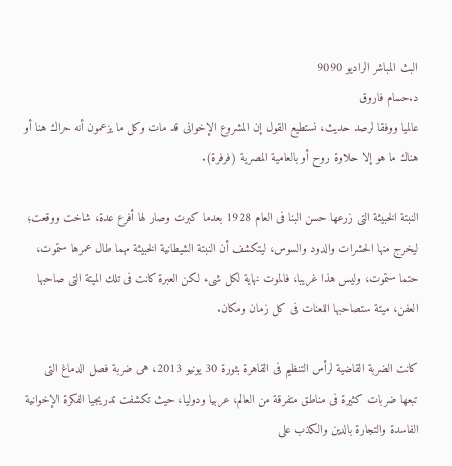البث المباشر الراديو 9090
د.حسام فاروق
عالميا ووفقا لرصد حديث، نستطيع القول إن المشروع الإخوانى قد مات وكل ما يزعمون أنه حراك هنا أو هناك ما هو إلا حلاوة روح أو بالعامية المصرية (فرفرة).

النبتة الخبيثة التى زرعها حسن البنا فى العام 1928 بعدما كبرت وصار لها أفرع عدة، شاخت ووقعت؛ ليخرج منها الحشرات والدود والسوس، ليتكشف أن النبتة الشيطانية الخبيثة مهما طال عمرها ستموت، حتما ستموت، وليس هذا غريبا، فالموت نهاية لكل شىء لكن العبرة كانت فى تلك الميتة التى صاحبها العفن، ميتة ستصاحبها اللعنات فى كل زمان ومكان.

كانت الضربة القاضية لرأس التنظيم فى القاهرة بثورة 30 يونيو 2013، هى ضربة فصل الدماغ التى تبعها ضربات كثيرة فى مناطق متفرقة من العالم، عربيا ودوليا، حيث تكشفت تدريجيا الفكرة الإخوانية الفاسدة والتجارة بالدين والكذب على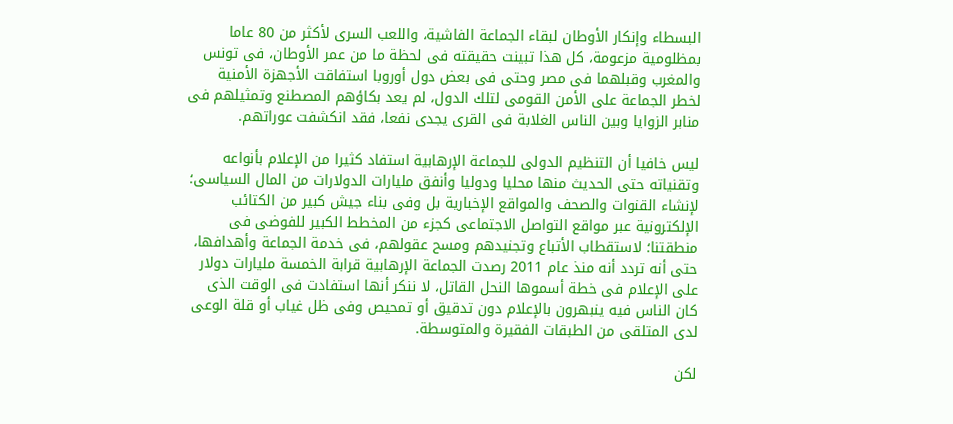البسطاء وإنكار الأوطان لبقاء الجماعة الفاشية، واللعب السرى لأكثر من 80 عاما بمظلومية مزعومة، كل هذا تبينت حقيقته فى لحظة ما من عمر الأوطان، فى تونس والمغرب وقبلهما فى مصر وحتى فى بعض دول أوروبا استفاقت الأجهزة الأمنية لخطر الجماعة على الأمن القومى لتلك الدول، لم يعد بكاؤهم المصطنع وتمثيلهم فى منابر الزوايا وبين الناس الغلابة فى القرى يجدى نفعا، فقد انكشفت عوراتهم.

ليس خافيا أن التنظيم الدولى للجماعة الإرهابية استفاد كثيرا من الإعلام بأنواعه وتقنياته حتى الحديث منها محليا ودوليا وأنفق مليارات الدولارات من المال السياسى؛ لإنشاء القنوات والصحف والمواقع الإخبارية بل وفى بناء جيش كبير من الكتائب الإلكترونية عبر مواقع التواصل الاجتماعى كجزء من المخطط الكبير للفوضى فى منطقتنا؛ لاستقطاب الأتباع وتجنيدهم ومسح عقولهم، فى خدمة الجماعة وأهدافها، حتى أنه تردد أنه منذ عام 2011 رصدت الجماعة الإرهابية قرابة الخمسة مليارات دولار على الإعلام فى خطة أسموها النحل القاتل، لا ننكر أنها استفادت فى الوقت الذى كان الناس فيه ينبهرون بالإعلام دون تدقيق أو تمحيص وفى ظل غياب أو قلة الوعى لدى المتلقى من الطبقات الفقيرة والمتوسطة.

لكن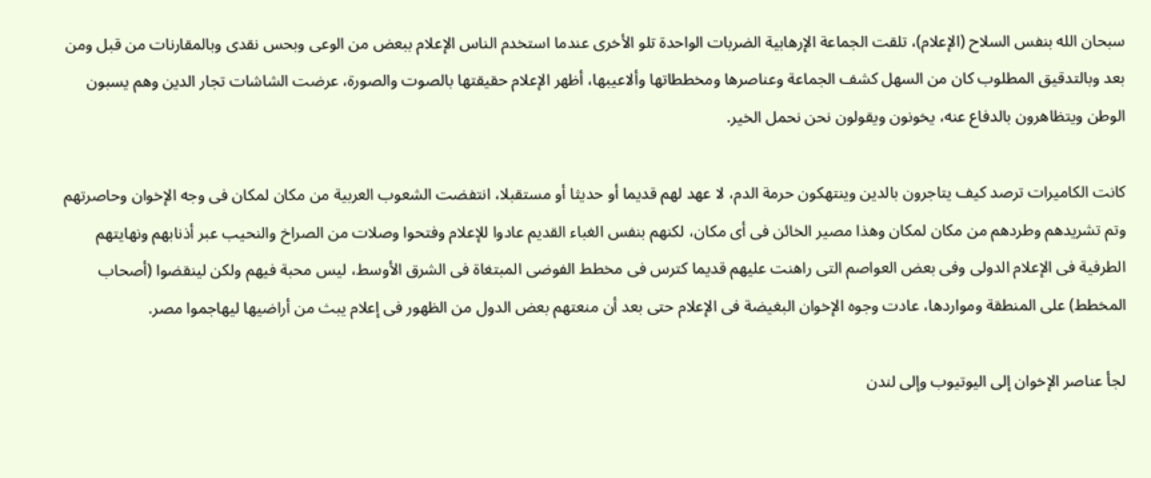سبحان الله بنفس السلاح (الإعلام)، تلقت الجماعة الإرهابية الضربات الواحدة تلو الأخرى عندما استخدم الناس الإعلام ببعض من الوعى وبحس نقدى وبالمقارنات من قبل ومن بعد وبالتدقيق المطلوب كان من السهل كشف الجماعة وعناصرها ومخططاتها وألاعيبها، أظهر الإعلام حقيقتها بالصوت والصورة، عرضت الشاشات تجار الدين وهم يسبون الوطن ويتظاهرون بالدفاع عنه، يخونون ويقولون نحن نحمل الخير.

كانت الكاميرات ترصد كيف يتاجرون بالدين وينتهكون حرمة الدم، لا عهد لهم قديما أو حديثا أو مستقبلا، انتفضت الشعوب العربية من مكان لمكان فى وجه الإخوان وحاصرتهم وتم تشريدهم وطردهم من مكان لمكان وهذا مصير الخائن فى أى مكان، لكنهم بنفس الغباء القديم عادوا للإعلام وفتحوا وصلات من الصراخ والنحيب عبر أذنابهم ونهايتهم الطرفية فى الإعلام الدولى وفى بعض العواصم التى راهنت عليهم قديما كترس فى مخطط الفوضى المبتغاة فى الشرق الأوسط، ليس محبة فيهم ولكن لينقضوا (أصحاب المخطط) على المنطقة ومواردها، عادت وجوه الإخوان البغيضة فى الإعلام حتى بعد أن منعتهم بعض الدول من الظهور فى إعلام يبث من أراضيها ليهاجموا مصر.

لجأ عناصر الإخوان إلى اليوتيوب وإلى لندن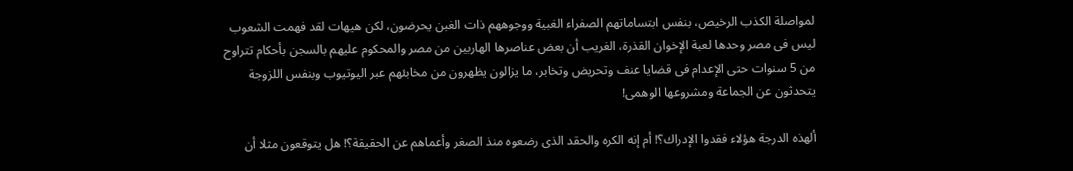لمواصلة الكذب الرخيص، بنفس ابتساماتهم الصفراء الغبية ووجوههم ذات الغبن يحرضون، لكن هيهات لقد فهمت الشعوب ليس فى مصر وحدها لعبة الإخوان القذرة، الغريب أن بعض عناصرها الهاربين من مصر والمحكوم عليهم بالسجن بأحكام تتراوح من 5 سنوات حتى الإعدام فى قضايا عنف وتحريض وتخابر، ما يزالون يظهرون من مخابئهم عبر اليوتيوب وبنفس اللزوجة يتحدثون عن الجماعة ومشروعها الوهمى!

ألهذه الدرجة هؤلاء فقدوا الإدراك؟! أم إنه الكره والحقد الذى رضعوه منذ الصغر وأعماهم عن الحقيقة؟! هل يتوقعون مثلا أن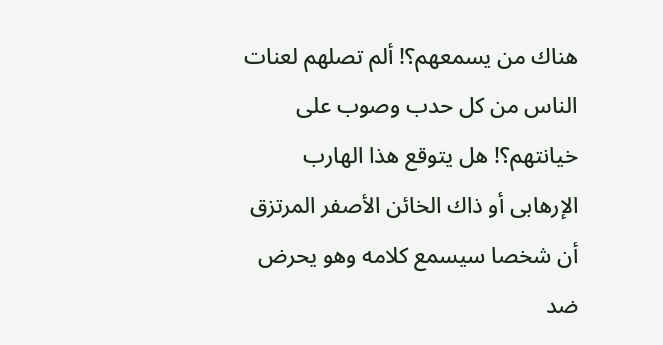هناك من يسمعهم؟! ألم تصلهم لعنات الناس من كل حدب وصوب على خيانتهم؟! هل يتوقع هذا الهارب الإرهابى أو ذاك الخائن الأصفر المرتزق أن شخصا سيسمع كلامه وهو يحرض ضد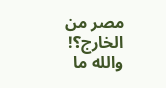مصر من الخارج؟! والله ما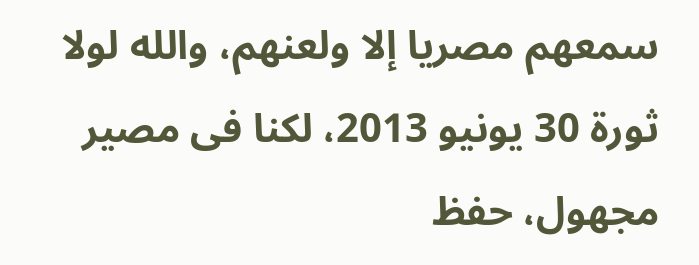سمعهم مصريا إلا ولعنهم، والله لولا ثورة 30 يونيو 2013، لكنا فى مصير مجهول، حفظ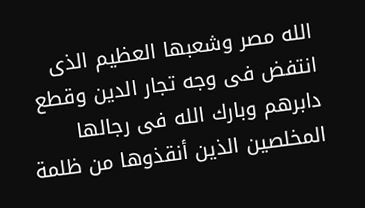الله مصر وشعبها العظيم الذى انتفض فى وجه تجار الدين وقطع دابرهم وبارك الله فى رجالها المخلصين الذين أنقذوها من ظلمة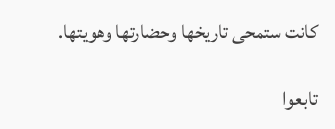كانت ستمحى تاريخها وحضارتها وهويتها.

تابعوا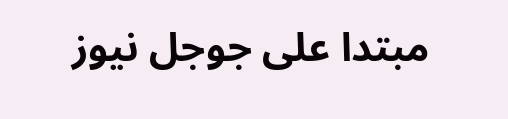مبتدا على جوجل نيوز